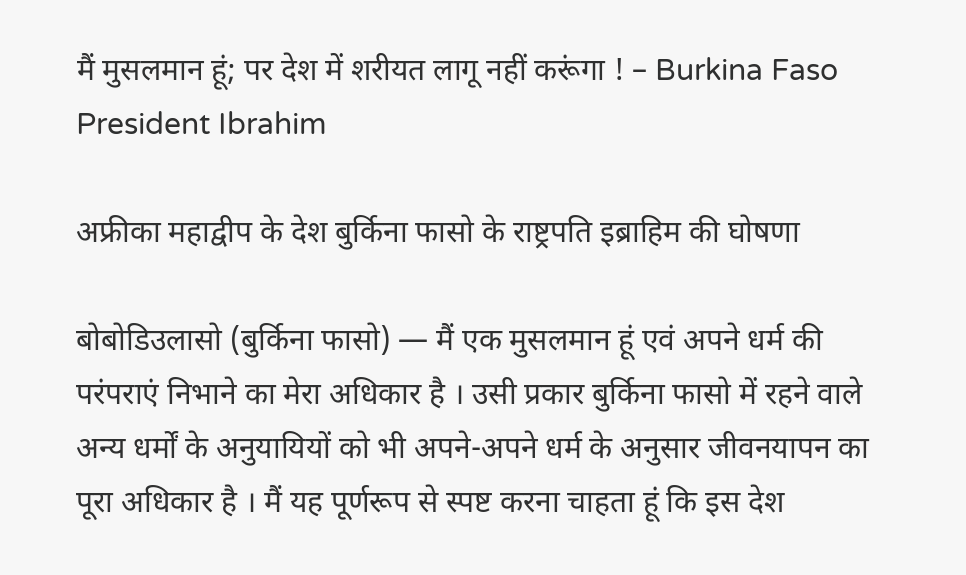मैं मुसलमान हूं; पर देश में शरीयत लागू नहीं करूंगा ! – Burkina Faso President Ibrahim

अफ्रीका महाद्वीप के देश बुर्किना फासो के राष्ट्रपति इब्राहिम की घोषणा

बोबोडिउलासो (बुर्किना फासो) — मैं एक मुसलमान हूं एवं अपने धर्म की परंपराएं निभाने का मेरा अधिकार है । उसी प्रकार बुर्किना फासो में रहने वाले अन्य धर्मों के अनुयायियों को भी अपने-अपने धर्म के अनुसार जीवनयापन का पूरा अधिकार है । मैं यह पूर्णरूप से स्पष्ट करना चाहता हूं कि इस देश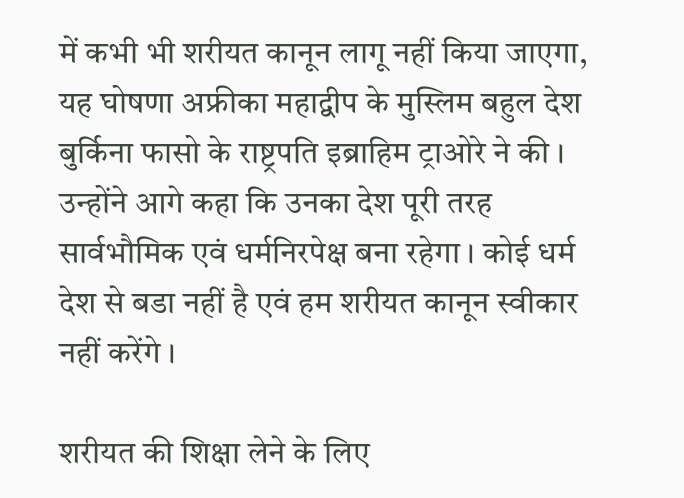में कभी भी शरीयत कानून लागू नहीं किया जाएगा, यह घोषणा अफ्रीका महाद्वीप के मुस्लिम बहुल देश बुर्किना फासो के राष्ट्रपति इब्राहिम ट्राओरे ने की । उन्होंने आगे कहा कि उनका देश पूरी तरह सार्वभौमिक एवं धर्मनिरपेक्ष बना रहेगा । कोई धर्म देश से बडा नहीं है एवं हम शरीयत कानून स्वीकार नहीं करेंगे ।

शरीयत की शिक्षा लेने के लिए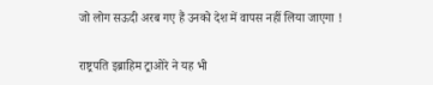जो लोग सऊदी अरब गए हैं उनको देश में वापस नहीं लिया जाएगा !

राष्ट्रपति इब्राहिम ट्राओरे ने यह भी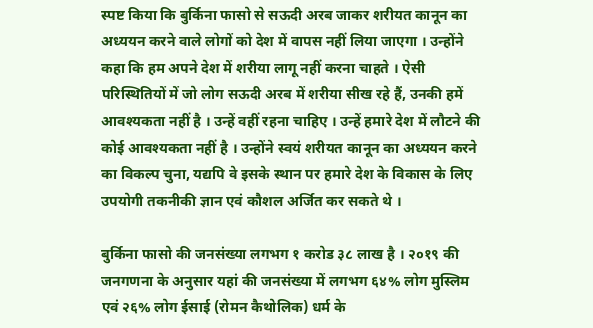स्पष्ट किया कि बुर्किना फासो से सऊदी अरब जाकर शरीयत कानून का अध्ययन करने वाले लोगों को देश में वापस नहीं लिया जाएगा । उन्होंने कहा कि हम अपने देश में शरीया लागू नहीं करना चाहते । ऐसी परिस्थितियों में जो लोग सऊदी अरब में शरीया सीख रहे हैं, उनकी हमें आवश्यकता नहीं है । उन्हें वहीं रहना चाहिए । उन्हें हमारे देश में लौटने की कोई आवश्यकता नहीं है । उन्होंने स्वयं शरीयत कानून का अध्ययन करने का विकल्प चुना, यद्यपि वे इसके स्थान पर हमारे देश के विकास के लिए उपयोगी तकनीकी ज्ञान एवं कौशल अर्जित कर सकते थे ।

बुर्किना फासो की जनसंख्या लगभग १ करोड ३८ लाख है । २०१९ की जनगणना के अनुसार यहां की जनसंख्या में लगभग ६४% लोग मुस्लिम एवं २६% लोग ईसाई (रोमन कैथोलिक) धर्म के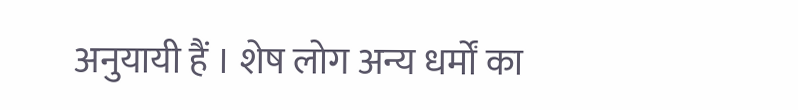अनुयायी हैं । शेष लोग अन्य धर्मों का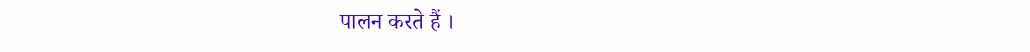पालन करते हैं ।